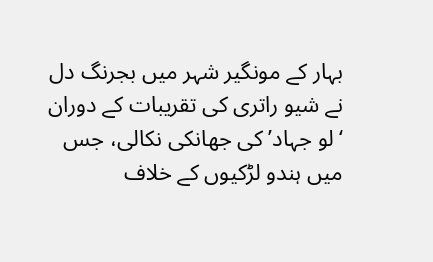بہار کے مونگیر شہر میں بجرنگ دل نے شیو راتری کی تقریبات کے دوران ‘لو جہاد’ کی جھانکی نکالی، جس میں ہندو لڑکیوں کے خلاف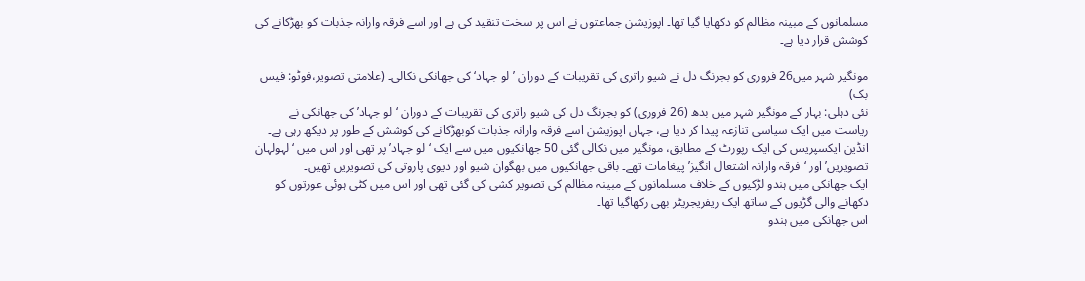مسلمانوں کے مبینہ مظالم کو دکھایا گیا تھا۔ اپوزیشن جماعتوں نے اس پر سخت تنقید کی ہے اور اسے فرقہ وارانہ جذبات کو بھڑکانے کی کوشش قرار دیا ہے۔

مونگیر شہر میں26 فروری کو بجرنگ دل نے شیو راتری کی تقریبات کے دوران ’لو جہاد‘ کی جھانکی نکالی۔ (علامتی تصویر،فوٹو: فیس بک)
نئی دہلی: بہار کے مونگیر شہر میں بدھ (26 فروری) کو بجرنگ دل کی شیو راتری کی تقریبات کے دوران ‘لو جہاد’ کی جھانکی نے ریاست میں ایک سیاسی تنازعہ پیدا کر دیا ہے، جہاں اپوزیشن اسے فرقہ وارانہ جذبات کوبھڑکانے کی کوشش کے طور پر دیکھ رہی ہے۔
انڈین ایکسپریس کی ایک رپورٹ کے مطابق، مونگیر میں نکالی گئی 50 جھانکیوں میں سے ایک ‘لو جہاد’ پر تھی اور اس میں ‘لہولہان تصویریں’ اور ‘فرقہ وارانہ اشتعال انگیز’ پیغامات تھے۔ باقی جھانکیوں میں بھگوان شیو اور دیوی پاروتی کی تصویریں تھیں۔
ایک جھانکی میں ہندو لڑکیوں کے خلاف مسلمانوں کے مبینہ مظالم کی تصویر کشی کی گئی تھی اور اس میں کٹی ہوئی عورتوں کو دکھانے والی گڑیوں کے ساتھ ایک ریفریجریٹر بھی رکھاگیا تھا۔
اس جھانکی میں ہندو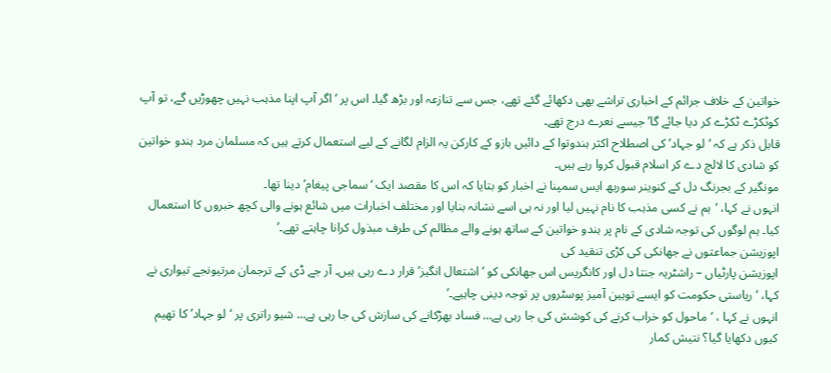خواتین کے خلاف جرائم کے اخباری تراشے بھی دکھائے گئے تھے، جس سے تنازعہ اور بڑھ گیا۔ اس پر ‘اگر آپ اپنا مذہب نہیں چھوڑیں گے، تو آپ کوٹکڑے ٹکڑے کر دیا جائے گا’ جیسے نعرے درج تھے۔
قابل ذکر ہے کہ ‘لو جہاد’ کی اصطلاح اکثر ہندوتوا کے دائیں بازو کے کارکن یہ الزام لگانے کے لیے استعمال کرتے ہیں کہ مسلمان مرد ہندو خواتین کو شادی کا لالچ دے کر اسلام قبول کروا رہے ہیں۔
مونگیر کے بجرنگ دل کے کنوینر سوربھ ایس سمپنا نے اخبار کو بتایا کہ اس کا مقصد ایک ‘سماجی پیغام’ دینا تھا۔
انہوں نے کہا، ‘ہم نے کسی مذہب کا نام نہیں لیا اور نہ ہی اسے نشانہ بنایا اور مختلف اخبارات میں شائع ہونے والی کچھ خبروں کا استعمال کیا۔ ہم لوگوں کی توجہ شادی کے نام پر ہندو خواتین کے ساتھ ہونے والے مظالم کی طرف مبذول کرانا چاہتے تھے۔’
اپوزیشن جماعتوں نے جھانکی کی کڑی تنقید کی
اپوزیشن پارٹیاں – راشٹریہ جنتا دل اور کانگریس اس جھانکی کو ‘اشتعال انگیز’ قرار دے رہی ہیں۔ آر جے ڈی کے ترجمان مرتیونجے تیواری نے کہا، ‘ریاستی حکومت کو ایسے توہین آمیز پوسٹروں پر توجہ دینی چاہیے۔’
انہوں نے کہا ، ‘ماحول کو خراب کرنے کی کوشش کی جا رہی ہے… فساد بھڑکانے کی سازش کی جا رہی ہے… شیو راتری پر ‘لو جہاد’ کا تھیم کیوں دکھایا گیا؟ نتیش کمار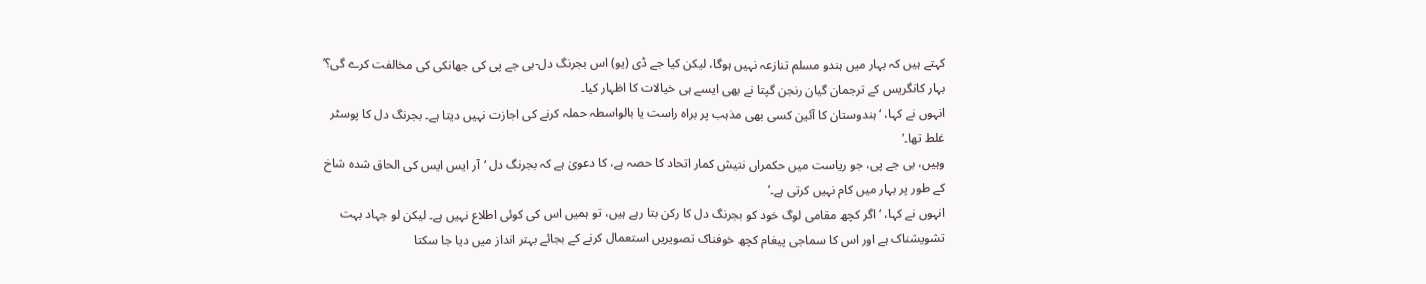کہتے ہیں کہ بہار میں ہندو مسلم تنازعہ نہیں ہوگا، لیکن کیا جے ڈی (یو) اس بجرنگ دل-بی جے پی کی جھانکی کی مخالفت کرے گی؟’
بہار کانگریس کے ترجمان گیان رنجن گپتا نے بھی ایسے ہی خیالات کا اظہار کیا۔
انہوں نے کہا، ‘ہندوستان کا آئین کسی بھی مذہب پر براہ راست یا بالواسطہ حملہ کرنے کی اجازت نہیں دیتا ہے۔ بجرنگ دل کا پوسٹر غلط تھا۔’
وہیں، بی جے پی، جو ریاست میں حکمراں نتیش کمار اتحاد کا حصہ ہے، کا دعویٰ ہے کہ بجرنگ دل ‘آر ایس ایس کی الحاق شدہ شاخ کے طور پر بہار میں کام نہیں کرتی ہے۔’
انہوں نے کہا، ‘اگر کچھ مقامی لوگ خود کو بجرنگ دل کا رکن بتا رہے ہیں، تو ہمیں اس کی کوئی اطلاع نہیں ہے۔ لیکن لو جہاد بہت تشویشناک ہے اور اس کا سماجی پیغام کچھ خوفناک تصویریں استعمال کرنے کے بجائے بہتر انداز میں دیا جا سکتا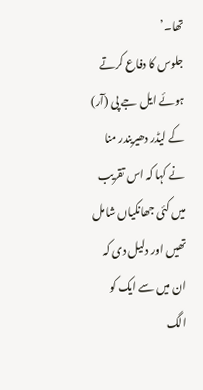تھا۔’
جلوس کا دفاع کرتے ہوئے ایل جے پی (آر) کے لیڈر دھیریندر منا نے کہا کہ اس تقریب میں کئی جھانکیاں شامل تھیں اور دلیل دی کہ ان میں سے ایک کو الگ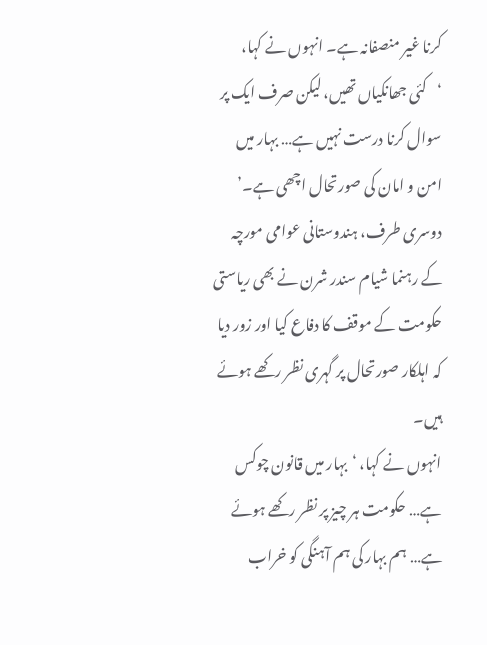کرنا غیر منصفانہ ہے۔ انہوں نے کہا، ‘کئی جھانکیاں تھیں، لیکن صرف ایک پر سوال کرنا درست نہیں ہے… بہار میں امن و امان کی صورتحال اچھی ہے۔’
دوسری طرف، ہندوستانی عوامی مورچہ کے رہنما شیام سندر شرن نے بھی ریاستی حکومت کے موقف کا دفاع کیا اور زور دیا کہ اہلکار صورتحال پر گہری نظر رکھے ہوئے ہیں۔
انہوں نے کہا، ‘بہار میں قانون چوکس ہے… حکومت ہر چیز پر نظر رکھے ہوئے ہے… ہم بہار کی ہم آہنگی کو خراب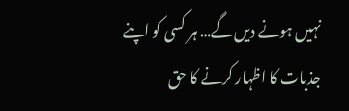نہیں ہونے دیں گے… ہر کسی کو اپنے جذبات کا اظہار کرنے کا حق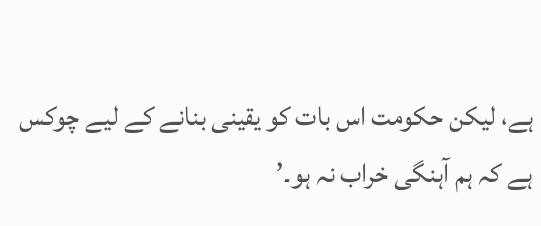ہے، لیکن حکومت اس بات کو یقینی بنانے کے لیے چوکس ہے کہ ہم آہنگی خراب نہ ہو۔’